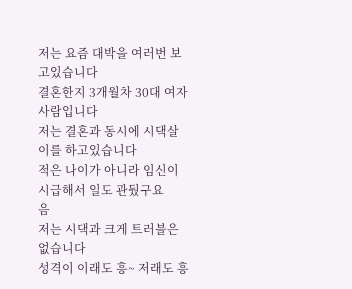저는 요즘 대박을 여러번 보고있습니다
결혼한지 3개월차 30대 여자사람입니다
저는 결혼과 동시에 시댁살이를 하고있습니다
적은 나이가 아니라 임신이 시급해서 일도 관뒀구요
음
저는 시댁과 크게 트러블은 없습니다
성격이 이래도 흥~ 저래도 흥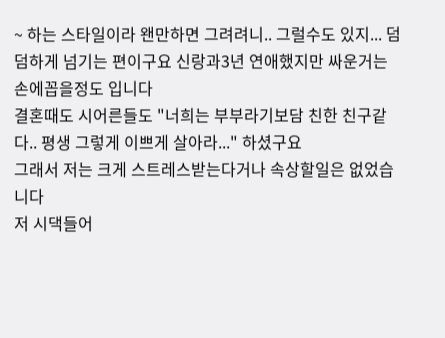~ 하는 스타일이라 왠만하면 그려려니.. 그럴수도 있지... 덤덤하게 넘기는 편이구요 신랑과3년 연애했지만 싸운거는 손에꼽을정도 입니다
결혼때도 시어른들도 "너희는 부부라기보담 친한 친구같다.. 평생 그렇게 이쁘게 살아라..." 하셨구요
그래서 저는 크게 스트레스받는다거나 속상할일은 없었습니다
저 시댁들어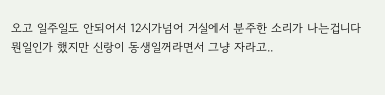오고 일주일도 안되어서 12시가넘어 거실에서 분주한 소리가 나는겁니다
뭔일인가 했지만 신랑이 동생일꺼라면서 그냥 자라고..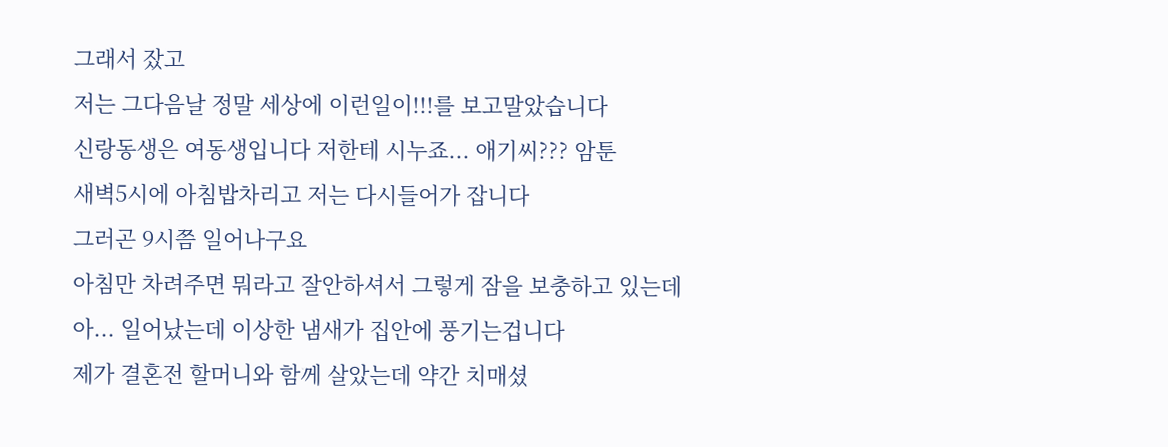그래서 잤고
저는 그다음날 정말 세상에 이런일이!!!를 보고말았습니다
신랑동생은 여동생입니다 저한테 시누죠... 애기씨??? 암툰
새벽5시에 아침밥차리고 저는 다시들어가 잡니다
그러곤 9시쯤 일어나구요
아침만 차려주면 뭐라고 잘안하셔서 그렇게 잠을 보충하고 있는데
아... 일어났는데 이상한 냄새가 집안에 풍기는겁니다
제가 결혼전 할머니와 함께 살았는데 약간 치매셨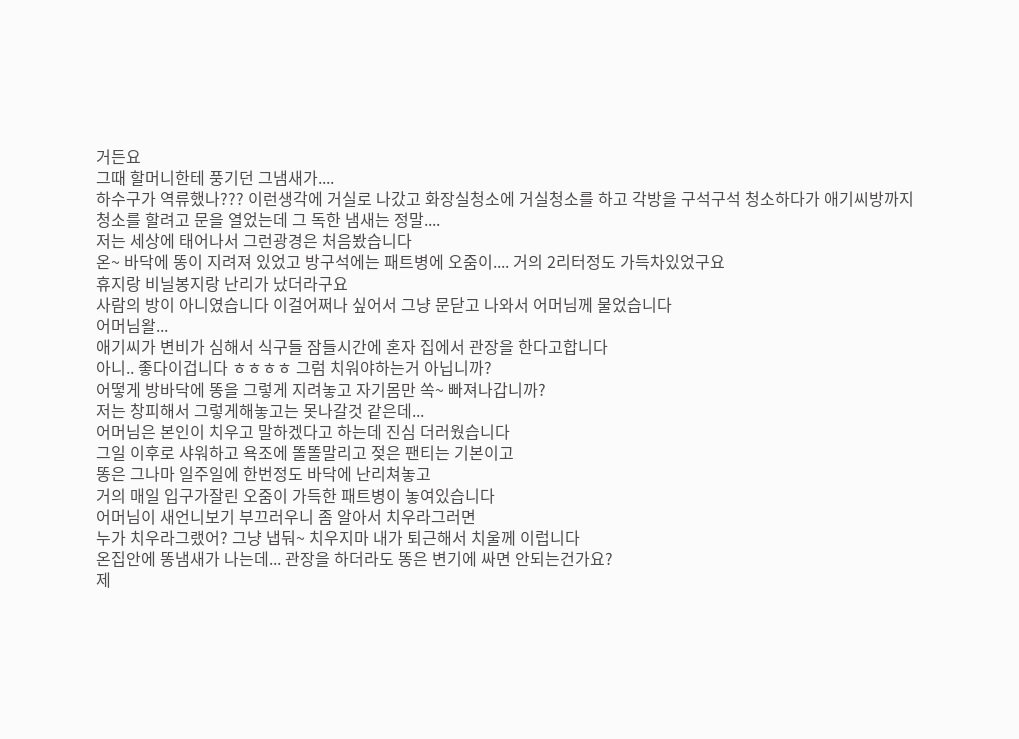거든요
그때 할머니한테 풍기던 그냄새가....
하수구가 역류했나??? 이런생각에 거실로 나갔고 화장실청소에 거실청소를 하고 각방을 구석구석 청소하다가 애기씨방까지 청소를 할려고 문을 열었는데 그 독한 냄새는 정말....
저는 세상에 태어나서 그런광경은 처음봤습니다
온~ 바닥에 똥이 지려져 있었고 방구석에는 패트병에 오줌이.... 거의 2리터정도 가득차있었구요
휴지랑 비닐봉지랑 난리가 났더라구요
사람의 방이 아니였습니다 이걸어쩌나 싶어서 그냥 문닫고 나와서 어머님께 물었습니다
어머님왈...
애기씨가 변비가 심해서 식구들 잠들시간에 혼자 집에서 관장을 한다고합니다
아니.. 좋다이겁니다 ㅎㅎㅎㅎ 그럼 치워야하는거 아닙니까?
어떻게 방바닥에 똥을 그렇게 지려놓고 자기몸만 쏙~ 빠져나갑니까?
저는 창피해서 그렇게해놓고는 못나갈것 같은데...
어머님은 본인이 치우고 말하겠다고 하는데 진심 더러웠습니다
그일 이후로 샤워하고 욕조에 똘똘말리고 젖은 팬티는 기본이고
똥은 그나마 일주일에 한번정도 바닥에 난리쳐놓고
거의 매일 입구가잘린 오줌이 가득한 패트병이 놓여있습니다
어머님이 새언니보기 부끄러우니 좀 알아서 치우라그러면
누가 치우라그랬어? 그냥 냅둬~ 치우지마 내가 퇴근해서 치울께 이럽니다
온집안에 똥냄새가 나는데... 관장을 하더라도 똥은 변기에 싸면 안되는건가요?
제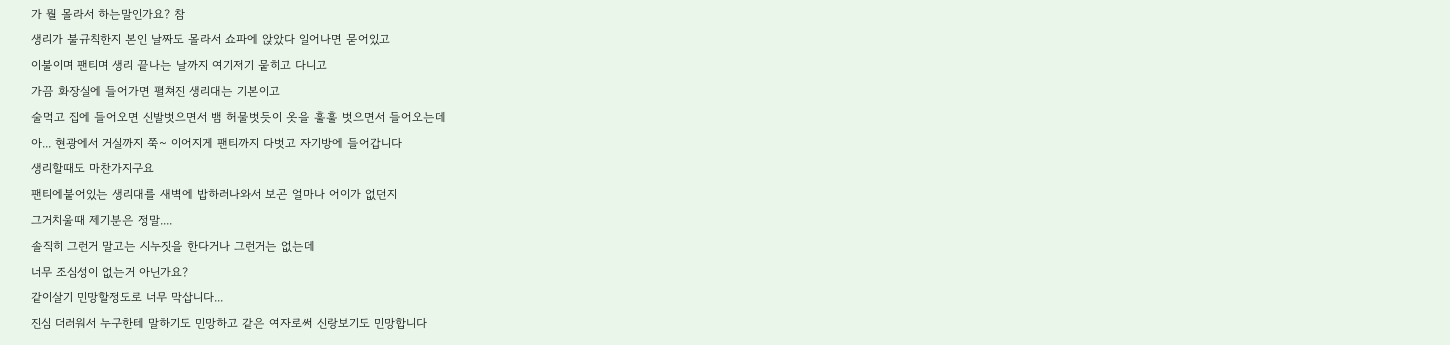가 뭘 몰라서 하는말인가요? 참
생리가 불규칙한지 본인 날짜도 몰라서 쇼파에 앉았다 일어나면 묻어있고
이불이며 팬티며 생리 끝나는 날까지 여기저기 뭍히고 다니고
가끔 화장실에 들어가면 펼쳐진 생리대는 기본이고
술먹고 집에 들어오면 신발벗으면서 뱀 허물벗듯이 옷을 훌훌 벗으면서 들어오는데
아... 현광에서 거실까지 쭉~ 이어지게 팬티까지 다벗고 자기방에 들어갑니다
생리할때도 마찬가지구요
팬티에붙어있는 생리대를 새벽에 밥하러나와서 보곤 얼마나 어이가 없던지
그거치울때 제기분은 정말....
솔직히 그런거 말고는 시누짓을 한다거나 그런거는 없는데
너무 조심성이 없는거 아닌가요?
같이살기 민망할정도로 너무 막삽니다...
진심 더러워서 누구한테 말하기도 민망하고 같은 여자로써 신랑보기도 민망합니다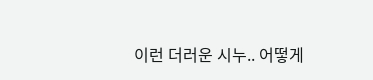이런 더러운 시누.. 어떻게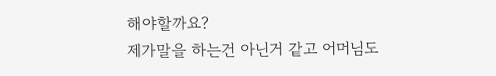해야할까요?
제가말을 하는건 아닌거 같고 어머님도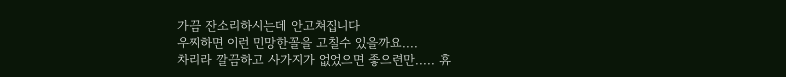가끔 잔소리하시는데 안고쳐집니다
우찌하면 이런 민망한꼴을 고칠수 있을까요....
차리라 깔끔하고 사가지가 없었으면 좋으련만..... 휴